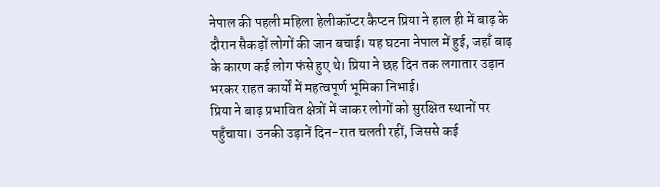नेपाल की पहली महिला हेलीकॉप्टर कैप्टन प्रिया ने हाल ही में बाढ़ के दौरान सैकड़ों लोगों की जान बचाई। यह घटना नेपाल में हुई, जहाँ बाढ़ के कारण कई लोग फंसे हुए थे। प्रिया ने छह दिन तक लगातार उड़ान भरकर राहत कार्यों में महत्वपूर्ण भूमिका निभाई।
प्रिया ने बाढ़ प्रभावित क्षेत्रों में जाकर लोगों को सुरक्षित स्थानों पर पहुँचाया। उनकी उड़ानें दिन-रात चलती रहीं, जिससे कई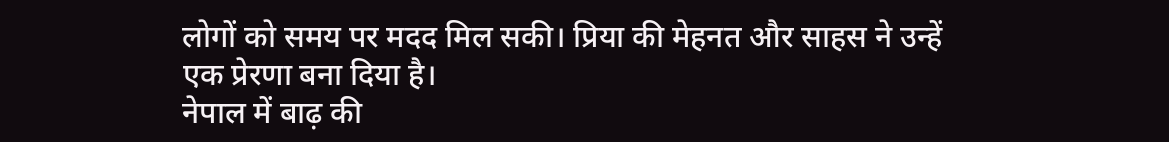लोगों को समय पर मदद मिल सकी। प्रिया की मेहनत और साहस ने उन्हें एक प्रेरणा बना दिया है।
नेपाल में बाढ़ की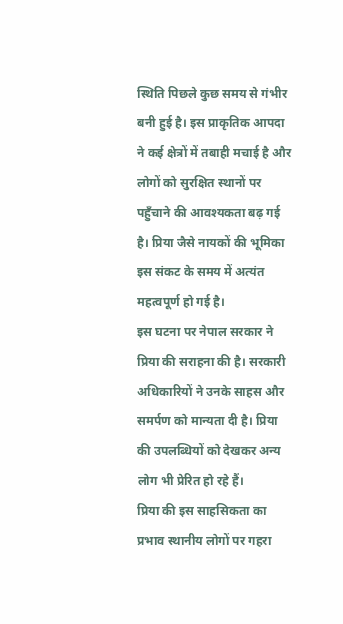स्थिति पिछले कुछ समय से गंभीर बनी हुई है। इस प्राकृतिक आपदा ने कई क्षेत्रों में तबाही मचाई है और लोगों को सुरक्षित स्थानों पर पहुँचाने की आवश्यकता बढ़ गई है। प्रिया जैसे नायकों की भूमिका इस संकट के समय में अत्यंत महत्वपूर्ण हो गई है।
इस घटना पर नेपाल सरकार ने प्रिया की सराहना की है। सरकारी अधिकारियों ने उनके साहस और समर्पण को मान्यता दी है। प्रिया की उपलब्धियों को देखकर अन्य लोग भी प्रेरित हो रहे हैं।
प्रिया की इस साहसिकता का प्रभाव स्थानीय लोगों पर गहरा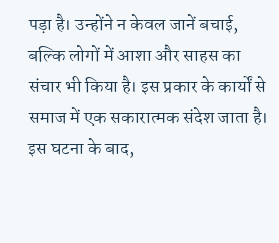पड़ा है। उन्होंने न केवल जानें बचाई, बल्कि लोगों में आशा और साहस का संचार भी किया है। इस प्रकार के कार्यों से समाज में एक सकारात्मक संदेश जाता है।
इस घटना के बाद,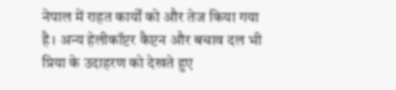नेपाल में राहत कार्यों को और तेज किया गया है। अन्य हेलीकॉप्टर कैप्टन और बचाव दल भी प्रिया के उदाहरण को देखते हुए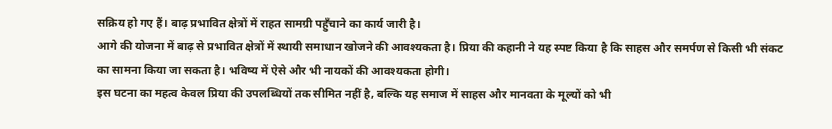सक्रिय हो गए हैं। बाढ़ प्रभावित क्षेत्रों में राहत सामग्री पहुँचाने का कार्य जारी है।
आगे की योजना में बाढ़ से प्रभावित क्षेत्रों में स्थायी समाधान खोजने की आवश्यकता है। प्रिया की कहानी ने यह स्पष्ट किया है कि साहस और समर्पण से किसी भी संकट का सामना किया जा सकता है। भविष्य में ऐसे और भी नायकों की आवश्यकता होगी।
इस घटना का महत्व केवल प्रिया की उपलब्धियों तक सीमित नहीं है, बल्कि यह समाज में साहस और मानवता के मूल्यों को भी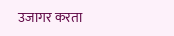उजागर करता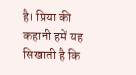है। प्रिया की कहानी हमें यह सिखाती है कि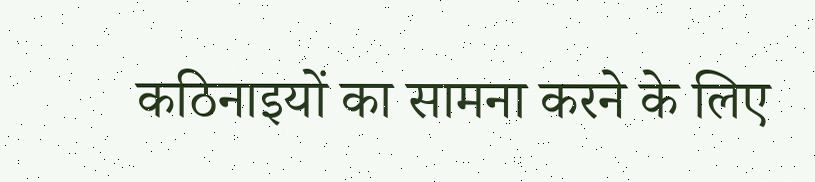कठिनाइयों का सामना करने के लिए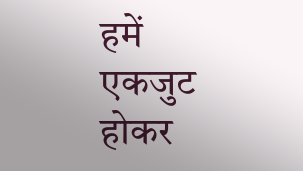हमें एकजुट होकर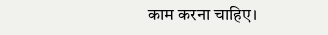काम करना चाहिए।